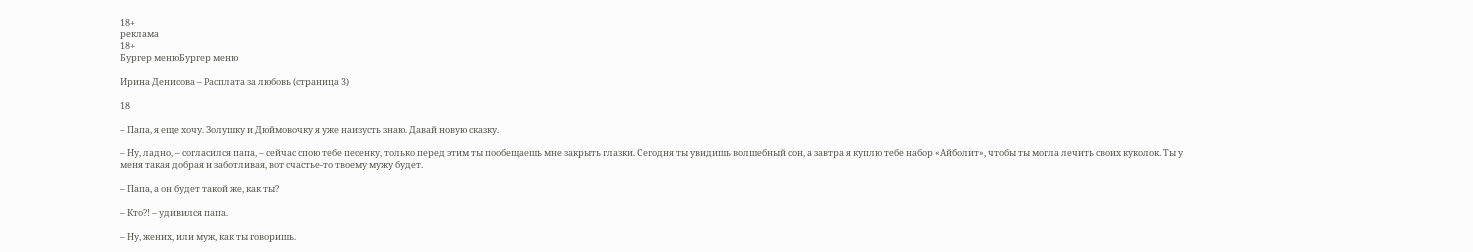18+
реклама
18+
Бургер менюБургер меню

Ирина Денисова – Расплата за любовь (страница 3)

18

– Папа, я еще хочу. Золушку и Дюймовочку я уже наизусть знаю. Давай новую сказку.

– Ну, ладно, – согласился папа, – сейчас спою тебе песенку, только перед этим ты пообещаешь мне закрыть глазки. Сегодня ты увидишь волшебный сон, а завтра я куплю тебе набор «Айболит», чтобы ты могла лечить своих куколок. Ты у меня такая добрая и заботливая, вот счастье-то твоему мужу будет.

– Папа, а он будет такой же, как ты?

– Кто?! – удивился папа.

– Ну, жених, или муж, как ты говоришь.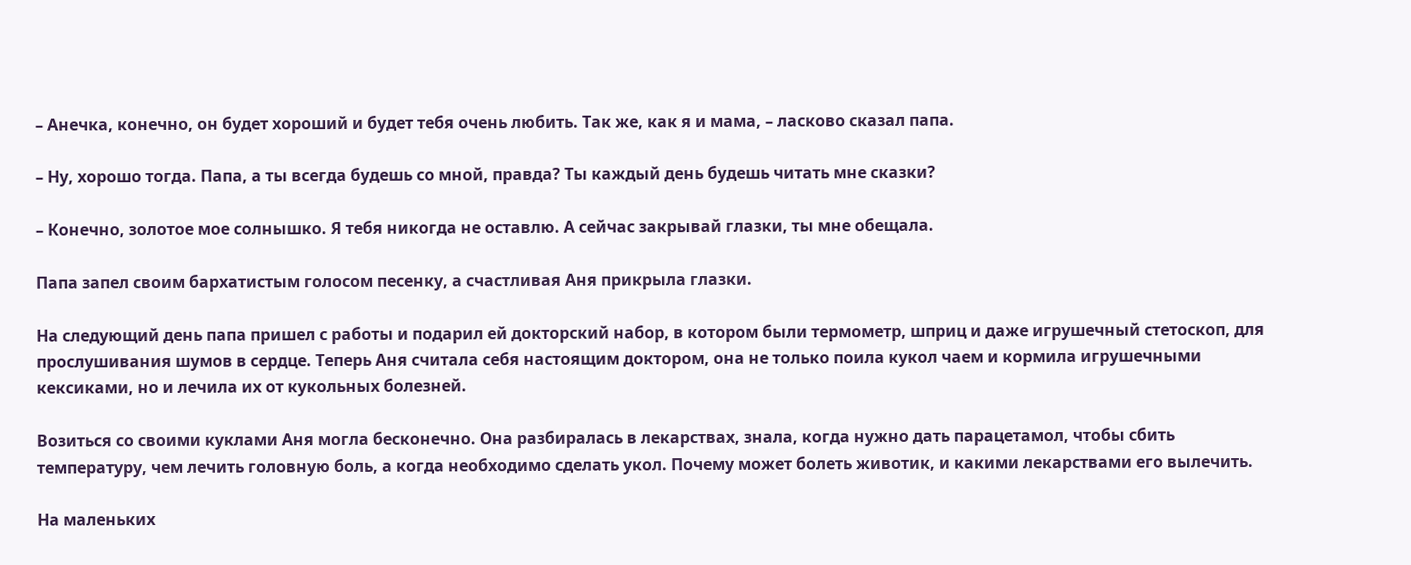– Анечка, конечно, он будет хороший и будет тебя очень любить. Так же, как я и мама, – ласково сказал папа.

– Ну, хорошо тогда. Папа, а ты всегда будешь со мной, правда? Ты каждый день будешь читать мне сказки?

– Конечно, золотое мое солнышко. Я тебя никогда не оставлю. А сейчас закрывай глазки, ты мне обещала.

Папа запел своим бархатистым голосом песенку, а счастливая Аня прикрыла глазки.

На следующий день папа пришел с работы и подарил ей докторский набор, в котором были термометр, шприц и даже игрушечный стетоскоп, для прослушивания шумов в сердце. Теперь Аня считала себя настоящим доктором, она не только поила кукол чаем и кормила игрушечными кексиками, но и лечила их от кукольных болезней.

Возиться со своими куклами Аня могла бесконечно. Она разбиралась в лекарствах, знала, когда нужно дать парацетамол, чтобы сбить температуру, чем лечить головную боль, а когда необходимо сделать укол. Почему может болеть животик, и какими лекарствами его вылечить.

На маленьких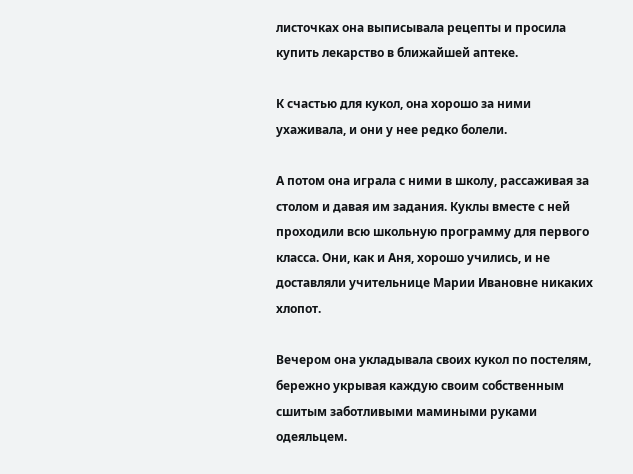листочках она выписывала рецепты и просила купить лекарство в ближайшей аптеке.

К счастью для кукол, она хорошо за ними ухаживала, и они у нее редко болели.

А потом она играла с ними в школу, рассаживая за столом и давая им задания. Куклы вместе с ней проходили всю школьную программу для первого класса. Они, как и Аня, хорошо учились, и не доставляли учительнице Марии Ивановне никаких хлопот.

Вечером она укладывала своих кукол по постелям, бережно укрывая каждую своим собственным сшитым заботливыми мамиными руками одеяльцем.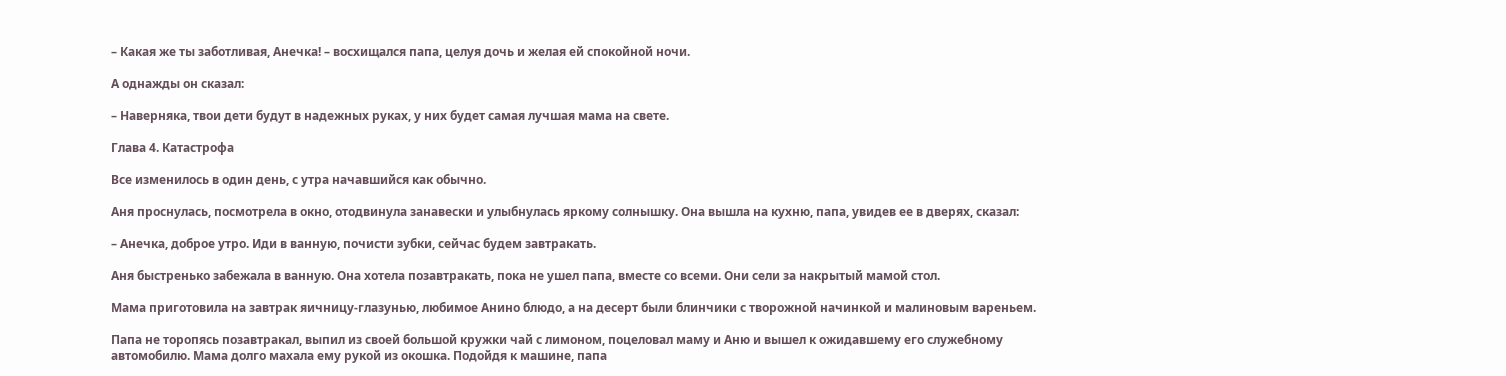– Какая же ты заботливая, Анечка! – восхищался папа, целуя дочь и желая ей спокойной ночи.

А однажды он сказал:

– Наверняка, твои дети будут в надежных руках, у них будет самая лучшая мама на свете.

Глава 4. Катастрофа

Все изменилось в один день, с утра начавшийся как обычно.

Аня проснулась, посмотрела в окно, отодвинула занавески и улыбнулась яркому солнышку. Она вышла на кухню, папа, увидев ее в дверях, сказал:

– Анечка, доброе утро. Иди в ванную, почисти зубки, сейчас будем завтракать.

Аня быстренько забежала в ванную. Она хотела позавтракать, пока не ушел папа, вместе со всеми. Они сели за накрытый мамой стол.

Мама приготовила на завтрак яичницу-глазунью, любимое Анино блюдо, а на десерт были блинчики с творожной начинкой и малиновым вареньем.

Папа не торопясь позавтракал, выпил из своей большой кружки чай с лимоном, поцеловал маму и Аню и вышел к ожидавшему его служебному автомобилю. Мама долго махала ему рукой из окошка. Подойдя к машине, папа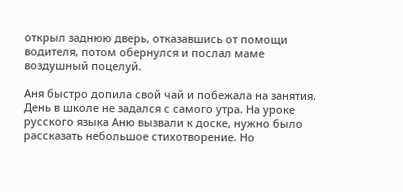открыл заднюю дверь, отказавшись от помощи водителя, потом обернулся и послал маме воздушный поцелуй.

Аня быстро допила свой чай и побежала на занятия. День в школе не задался с самого утра. На уроке русского языка Аню вызвали к доске, нужно было рассказать небольшое стихотворение. Но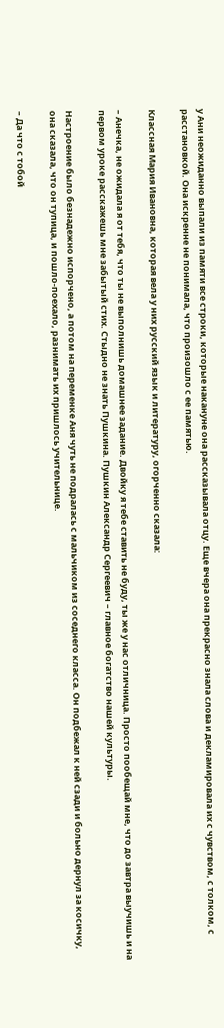у Ани неожиданно выпали из памяти все строки, которые накануне она рассказывала отцу. Еще вчера она прекрасно знала слова и декламировала их с чувством, с толком, с расстановкой. Она искренне не понимала, что произошло с ее памятью.

Классная Мария Ивановна, которая вела у них русский язык и литературу, огорченно сказала:

– Анечка, не ожидала я от тебя, что ты не выполнишь домашнее задание. Двойку я тебе ставить не буду, ты же у нас отличница. Просто пообещай мне, что до завтра выучишь и на первом уроке расскажешь мне забытый стих. Стыдно не знать Пушкина. Пушкин Александр Сергеевич – главное богатство нашей культуры.

Настроение было безнадежно испорчено, а потом на переменке Аня чуть не подралась с мальчиком из соседнего класса. Он подбежал к ней сзади и больно дернул за косичку, она сказала, что он тупица, и пошло-поехало, разнимать их пришлось учительнице.

– Да что с тобой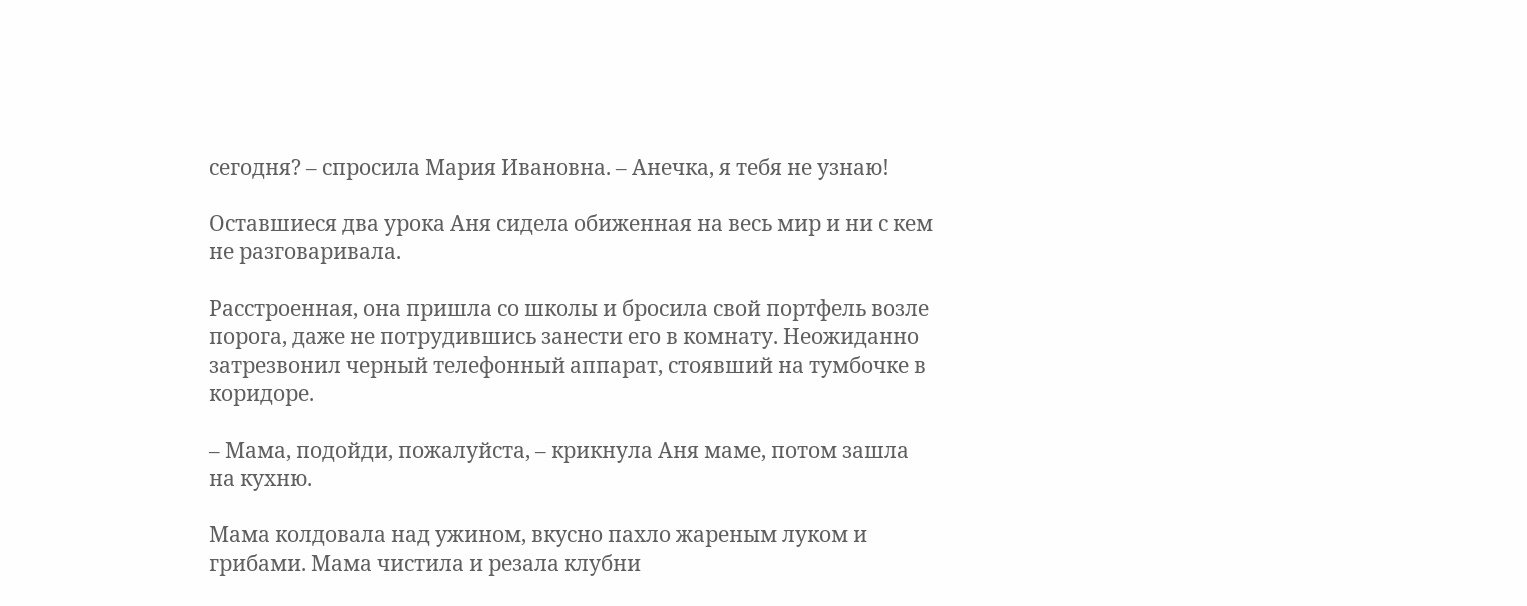сегодня? – спросила Мария Ивановна. – Анечка, я тебя не узнаю!

Оставшиеся два урока Аня сидела обиженная на весь мир и ни с кем не разговаривала.

Расстроенная, она пришла со школы и бросила свой портфель возле порога, даже не потрудившись занести его в комнату. Неожиданно затрезвонил черный телефонный аппарат, стоявший на тумбочке в коридоре.

– Мама, подойди, пожалуйста, – крикнула Аня маме, потом зашла на кухню.

Мама колдовала над ужином, вкусно пахло жареным луком и грибами. Мама чистила и резала клубни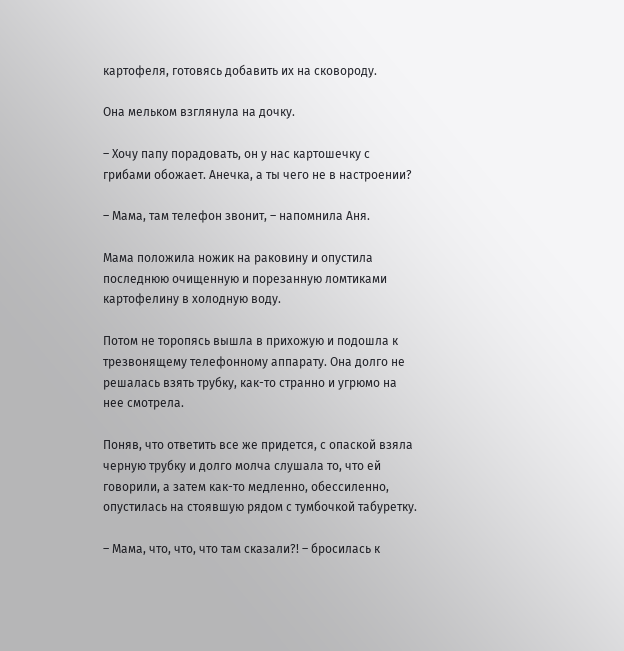картофеля, готовясь добавить их на сковороду.

Она мельком взглянула на дочку.

– Хочу папу порадовать, он у нас картошечку с грибами обожает. Анечка, а ты чего не в настроении?

– Мама, там телефон звонит, – напомнила Аня.

Мама положила ножик на раковину и опустила последнюю очищенную и порезанную ломтиками картофелину в холодную воду.

Потом не торопясь вышла в прихожую и подошла к трезвонящему телефонному аппарату. Она долго не решалась взять трубку, как-то странно и угрюмо на нее смотрела.

Поняв, что ответить все же придется, с опаской взяла черную трубку и долго молча слушала то, что ей говорили, а затем как-то медленно, обессиленно, опустилась на стоявшую рядом с тумбочкой табуретку.

– Мама, что, что, что там сказали?! – бросилась к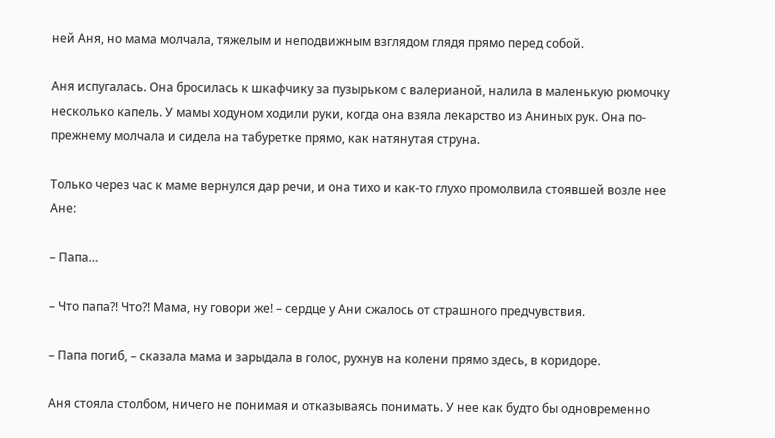ней Аня, но мама молчала, тяжелым и неподвижным взглядом глядя прямо перед собой.

Аня испугалась. Она бросилась к шкафчику за пузырьком с валерианой, налила в маленькую рюмочку несколько капель. У мамы ходуном ходили руки, когда она взяла лекарство из Аниных рук. Она по-прежнему молчала и сидела на табуретке прямо, как натянутая струна.

Только через час к маме вернулся дар речи, и она тихо и как-то глухо промолвила стоявшей возле нее Ане:

– Папа…

– Что папа?! Что?! Мама, ну говори же! – сердце у Ани сжалось от страшного предчувствия.

– Папа погиб, – сказала мама и зарыдала в голос, рухнув на колени прямо здесь, в коридоре.

Аня стояла столбом, ничего не понимая и отказываясь понимать. У нее как будто бы одновременно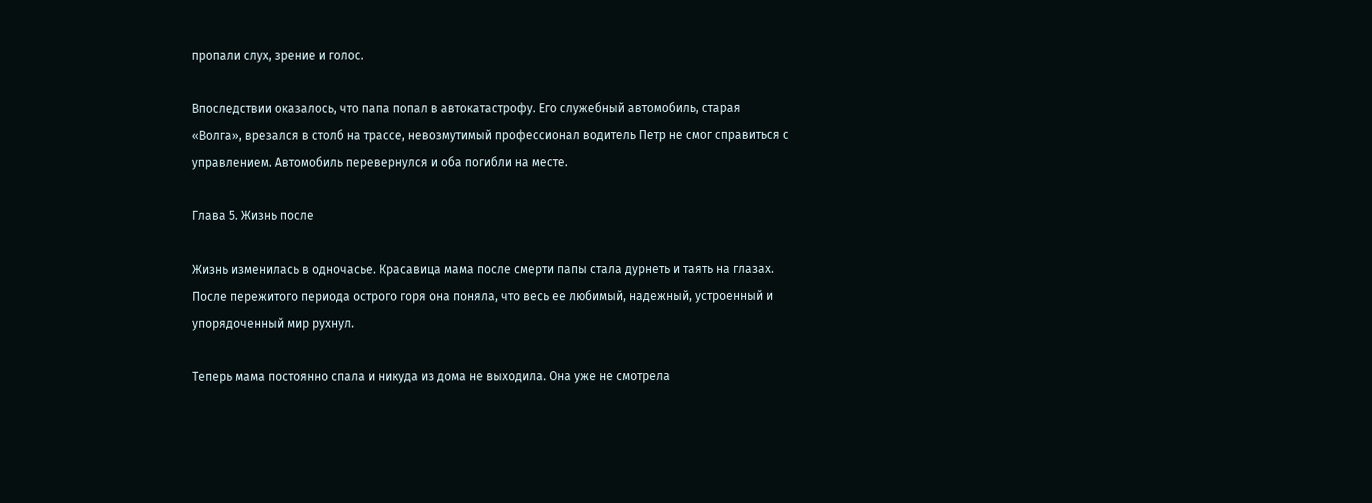пропали слух, зрение и голос.

Впоследствии оказалось, что папа попал в автокатастрофу. Его служебный автомобиль, старая «Волга», врезался в столб на трассе, невозмутимый профессионал водитель Петр не смог справиться с управлением. Автомобиль перевернулся и оба погибли на месте.

Глава 5. Жизнь после

Жизнь изменилась в одночасье. Красавица мама после смерти папы стала дурнеть и таять на глазах. После пережитого периода острого горя она поняла, что весь ее любимый, надежный, устроенный и упорядоченный мир рухнул.

Теперь мама постоянно спала и никуда из дома не выходила. Она уже не смотрела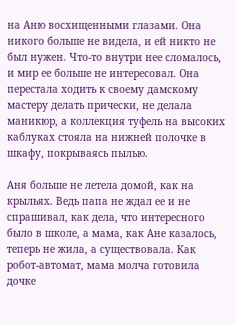на Аню восхищенными глазами. Она никого больше не видела, и ей никто не был нужен. Что-то внутри нее сломалось, и мир ее больше не интересовал. Она перестала ходить к своему дамскому мастеру делать прически, не делала маникюр, а коллекция туфель на высоких каблуках стояла на нижней полочке в шкафу, покрываясь пылью.

Аня больше не летела домой, как на крыльях. Ведь папа не ждал ее и не спрашивал, как дела, что интересного было в школе, а мама, как Ане казалось, теперь не жила, а существовала. Как робот-автомат, мама молча готовила дочке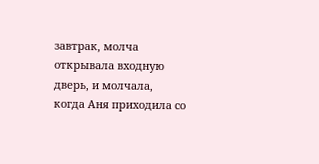завтрак, молча открывала входную дверь, и молчала, когда Аня приходила со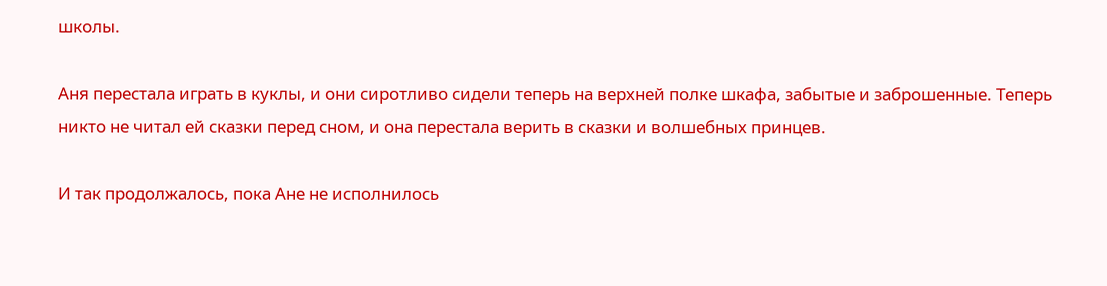школы.

Аня перестала играть в куклы, и они сиротливо сидели теперь на верхней полке шкафа, забытые и заброшенные. Теперь никто не читал ей сказки перед сном, и она перестала верить в сказки и волшебных принцев.

И так продолжалось, пока Ане не исполнилось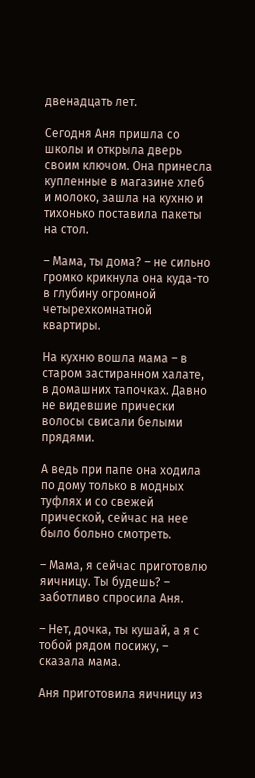двенадцать лет.

Сегодня Аня пришла со школы и открыла дверь своим ключом. Она принесла купленные в магазине хлеб и молоко, зашла на кухню и тихонько поставила пакеты на стол.

– Мама, ты дома? – не сильно громко крикнула она куда-то в глубину огромной четырехкомнатной квартиры.

На кухню вошла мама – в старом застиранном халате, в домашних тапочках. Давно не видевшие прически волосы свисали белыми прядями.

А ведь при папе она ходила по дому только в модных туфлях и со свежей прической, сейчас на нее было больно смотреть.

– Мама, я сейчас приготовлю яичницу. Ты будешь? – заботливо спросила Аня.

– Нет, дочка, ты кушай, а я с тобой рядом посижу, – сказала мама.

Аня приготовила яичницу из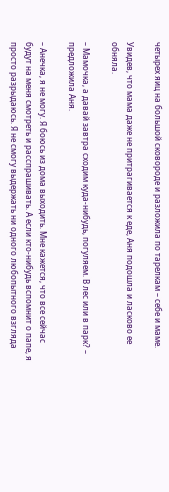четырех яиц на большой сковороде и разложила по тарелкам – себе и маме.

Увидев, что мама даже не притрагивается к еде, Аня подошла и ласково ее обняла.

– Мамочка, а давай завтра сходим куда-нибудь, погуляем. В лес или в парк? – предложила Аня.

– Анечка, я не могу. Я боюсь из дома выходить. Мне кажется, что все сейчас будут на меня смотреть и расспрашивать. А если кто-нибудь вспомнит о папе, я просто разрыдаюсь. Я не смогу выдержать ни одного любопытного взгляда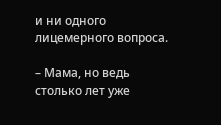и ни одного лицемерного вопроса.

– Мама, но ведь столько лет уже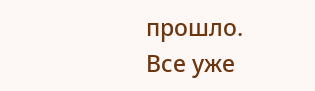прошло. Все уже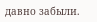давно забыли.